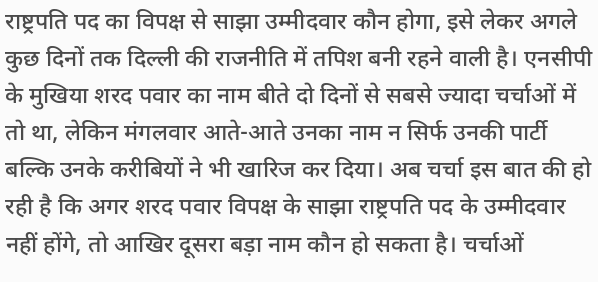राष्ट्रपति पद का विपक्ष से साझा उम्मीदवार कौन होगा, इसे लेकर अगले कुछ दिनों तक दिल्ली की राजनीति में तपिश बनी रहने वाली है। एनसीपी के मुखिया शरद पवार का नाम बीते दो दिनों से सबसे ज्यादा चर्चाओं में तो था, लेकिन मंगलवार आते-आते उनका नाम न सिर्फ उनकी पार्टी बल्कि उनके करीबियों ने भी खारिज कर दिया। अब चर्चा इस बात की हो रही है कि अगर शरद पवार विपक्ष के साझा राष्ट्रपति पद के उम्मीदवार नहीं होंगे, तो आखिर दूसरा बड़ा नाम कौन हो सकता है। चर्चाओं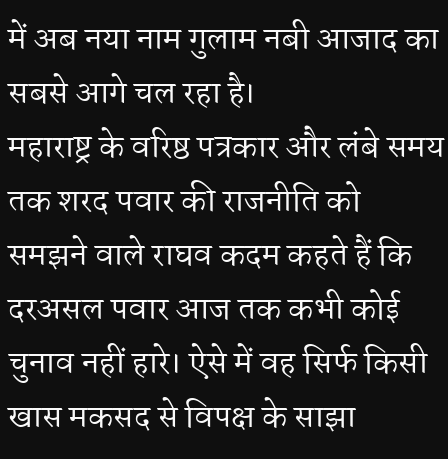में अब नया नाम गुलाम नबी आजाद का सबसे आगे चल रहा है।
महाराष्ट्र के वरिष्ठ पत्रकार और लंबे समय तक शरद पवार की राजनीति को समझने वाले राघव कदम कहते हैं कि दरअसल पवार आज तक कभी कोई चुनाव नहीं हारे। ऐसे में वह सिर्फ किसी खास मकसद से विपक्ष के साझा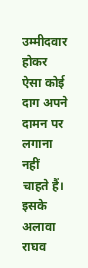उम्मीदवार होकर ऐसा कोई दाग अपने दामन पर लगाना नहीं चाहते हैं। इसके अलावा राघव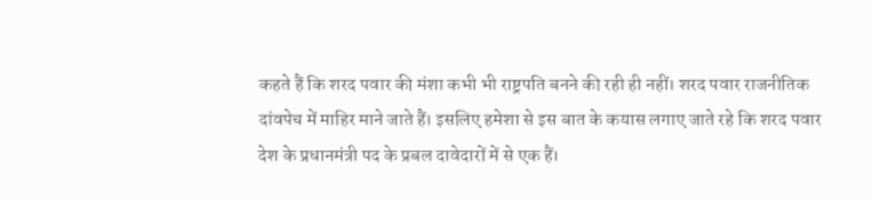कहते हैं कि शरद पवार की मंशा कभी भी राष्ट्रपति बनने की रही ही नहीं। शरद पवार राजनीतिक दांवपेच में माहिर माने जाते हैं। इसलिए हमेशा से इस बात के कयास लगाए जाते रहे कि शरद पवार देश के प्रधानमंत्री पद के प्रबल दावेदारों में से एक हैं।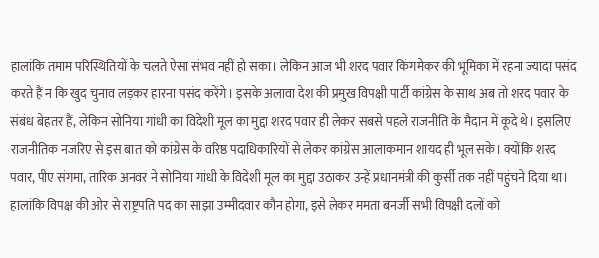हालांकि तमाम परिस्थितियों के चलते ऐसा संभव नहीं हो सका। लेकिन आज भी शरद पवार किंगमेकर की भूमिका में रहना ज्यादा पसंद करते हैं न कि खुद चुनाव लड़कर हारना पसंद करेंगे। इसके अलावा देश की प्रमुख विपक्षी पार्टी कांग्रेस के साथ अब तो शरद पवार के संबंध बेहतर हैं, लेकिन सोनिया गांधी का विदेशी मूल का मुद्दा शरद पवार ही लेकर सबसे पहले राजनीति के मैदान में कूदे थे। इसलिए राजनीतिक नजरिए से इस बात को कांग्रेस के वरिष्ठ पदाधिकारियों से लेकर कांग्रेस आलाकमान शायद ही भूल सके। क्योंकि शरद पवार, पीए संगमा, तारिक अनवर ने सोनिया गांधी के विदेशी मूल का मुद्दा उठाकर उन्हें प्रधानमंत्री की कुर्सी तक नहीं पहुंचने दिया था।
हालांकि विपक्ष की ओर से राष्ट्रपति पद का साझा उम्मीदवार कौन होगा, इसे लेकर ममता बनर्जी सभी विपक्षी दलों को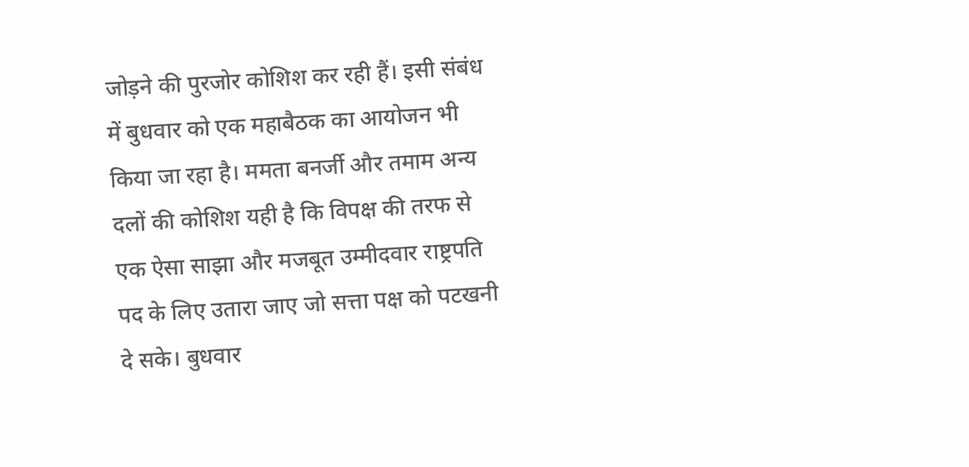जोड़ने की पुरजोर कोशिश कर रही हैं। इसी संबंध में बुधवार को एक महाबैठक का आयोजन भी किया जा रहा है। ममता बनर्जी और तमाम अन्य दलों की कोशिश यही है कि विपक्ष की तरफ से एक ऐसा साझा और मजबूत उम्मीदवार राष्ट्रपति पद के लिए उतारा जाए जो सत्ता पक्ष को पटखनी दे सके। बुधवार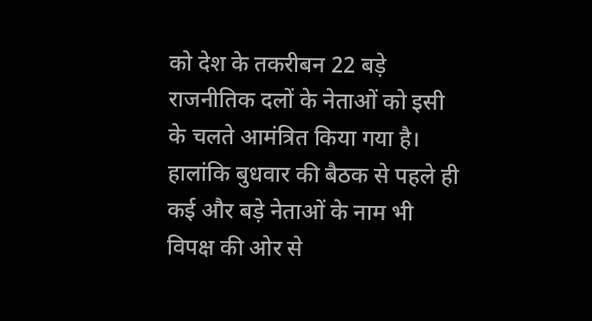को देश के तकरीबन 22 बड़े राजनीतिक दलों के नेताओं को इसी के चलते आमंत्रित किया गया है। हालांकि बुधवार की बैठक से पहले ही कई और बड़े नेताओं के नाम भी विपक्ष की ओर से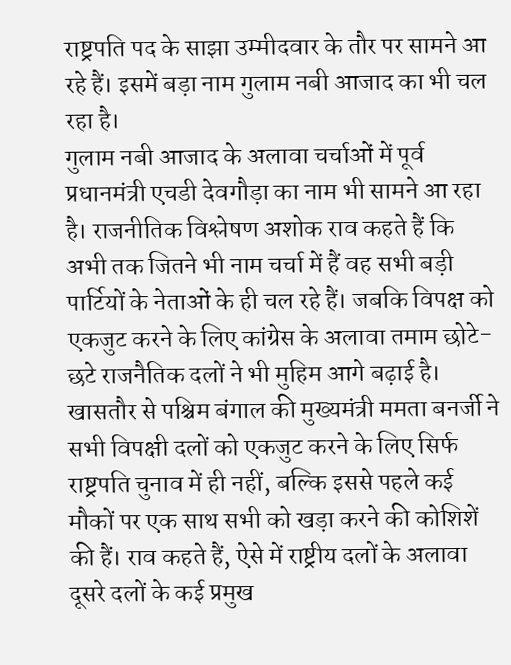राष्ट्रपति पद के साझा उम्मीदवार के तौर पर सामने आ रहे हैं। इसमें बड़ा नाम गुलाम नबी आजाद का भी चल रहा है।
गुलाम नबी आजाद के अलावा चर्चाओं में पूर्व प्रधानमंत्री एचडी देवगौड़ा का नाम भी सामने आ रहा है। राजनीतिक विश्लेषण अशोक राव कहते हैं कि अभी तक जितने भी नाम चर्चा में हैं वह सभी बड़ी पार्टियों के नेताओं के ही चल रहे हैं। जबकि विपक्ष को एकजुट करने के लिए कांग्रेस के अलावा तमाम छोटे-छटे राजनैतिक दलों ने भी मुहिम आगे बढ़ाई है। खासतौर से पश्चिम बंगाल की मुख्यमंत्री ममता बनर्जी ने सभी विपक्षी दलों को एकजुट करने के लिए सिर्फ राष्ट्रपति चुनाव में ही नहीं, बल्कि इससे पहले कई मौकों पर एक साथ सभी को खड़ा करने की कोशिशें की हैं। राव कहते हैं, ऐसे में राष्ट्रीय दलों के अलावा दूसरे दलों के कई प्रमुख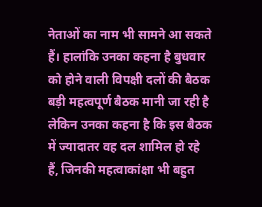नेताओं का नाम भी सामने आ सकते हैं। हालांकि उनका कहना है बुधवार को होने वाली विपक्षी दलों की बैठक बड़ी महत्वपूर्ण बैठक मानी जा रही है लेकिन उनका कहना है कि इस बैठक में ज्यादातर वह दल शामिल हो रहे हैं, जिनकी महत्वाकांक्षा भी बहुत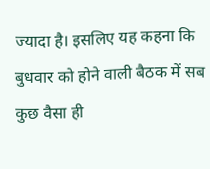ज्यादा है। इसलिए यह कहना कि बुधवार को होने वाली बैठक में सब कुछ वैसा ही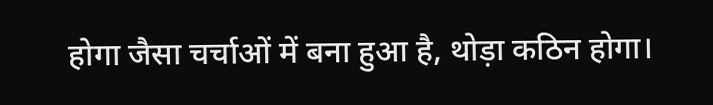होगा जैसा चर्चाओं में बना हुआ है, थोड़ा कठिन होगा।